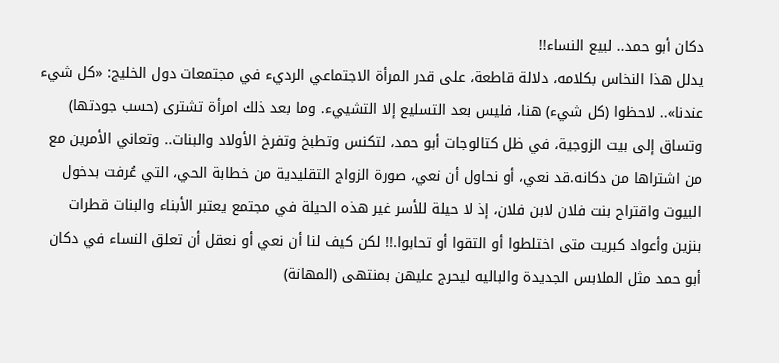دكان أبو حمد.. لبيع النساء!!
يدلل هذا النخاس بكلامه، دلالة قاطعة، على قدر المرأة الاجتماعي الرديء في مجتمعات دول الخليج: «كل شيء عندنا».. لاحظوا (كل شيء) هنا، فليس بعد التسليع إلا التشييء. وما بعد ذلك امرأة تشترى (حسب جودتها) وتساق إلى بيت الزوجية، في ظل كتالوجات أبو حمد، لتكنس وتطبخ وتفرخ الأولاد والبنات.. وتعاني الأمرين مع من اشتراها من دكانه.قد نعي، أو نحاول أن نعي، صورة الزواج التقليدية من خطابة الحي، التي عُرفت بدخول البيوت واقتراح بنت فلان لابن فلان، إذ لا حيلة للأسر غير هذه الحيلة في مجتمع يعتبر الأبناء والبنات قطرات بنزين وأعواد كبريت متى اختلطوا أو التقوا أو تحابوا.!! لكن كيف لنا أن نعي أو نعقل أن تعلق النساء في دكان أبو حمد مثل الملابس الجديدة والباليه ليحرج عليهن بمنتهى (المهانة)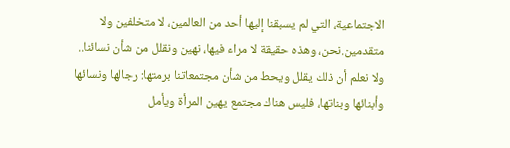الاجتماعية، التي لم يسبقنا إليها أحد من العالمين، لا متخلفين ولا متقدمين.نحن، وهذه حقيقة لا مراء فيها، نهين ونقلل من شأن نسائنا.. ولا نعلم أن ذلك يقلل ويحط من شأن مجتمعاتنا برمتها: رجالها ونسائها وأبنائها وبناتها، فليس هناك مجتمع يهين المرأة ويأمل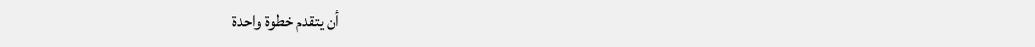أن يتقدم خطوة واحدة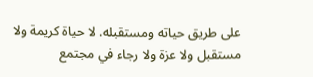على طريق حياته ومستقبله. لا حياة كريمة ولا مستقبل ولا عزة ولا رجاء في مجتمع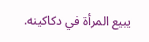يبيع المرأة في دكاكينه.